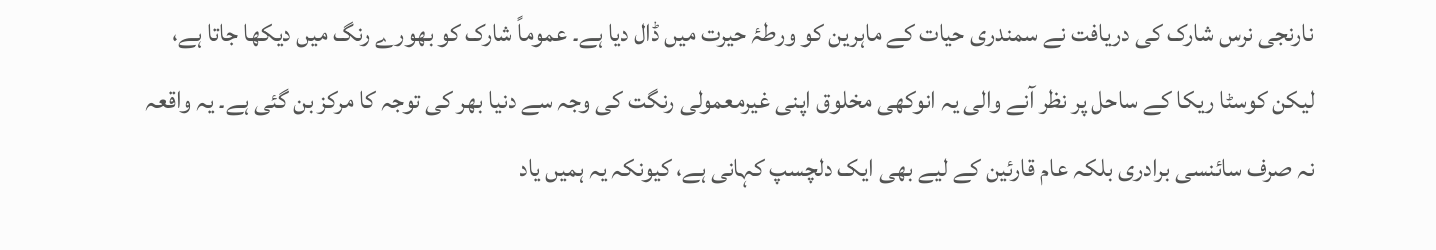نارنجی نرس شارک کی دریافت نے سمندری حیات کے ماہرین کو ورطۂ حیرت میں ڈال دیا ہے۔ عموماً شارک کو بھورے رنگ میں دیکھا جاتا ہے، لیکن کوسٹا ریکا کے ساحل پر نظر آنے والی یہ انوکھی مخلوق اپنی غیرمعمولی رنگت کی وجہ سے دنیا بھر کی توجہ کا مرکز بن گئی ہے۔ یہ واقعہ نہ صرف سائنسی برادری بلکہ عام قارئین کے لیے بھی ایک دلچسپ کہانی ہے، کیونکہ یہ ہمیں یاد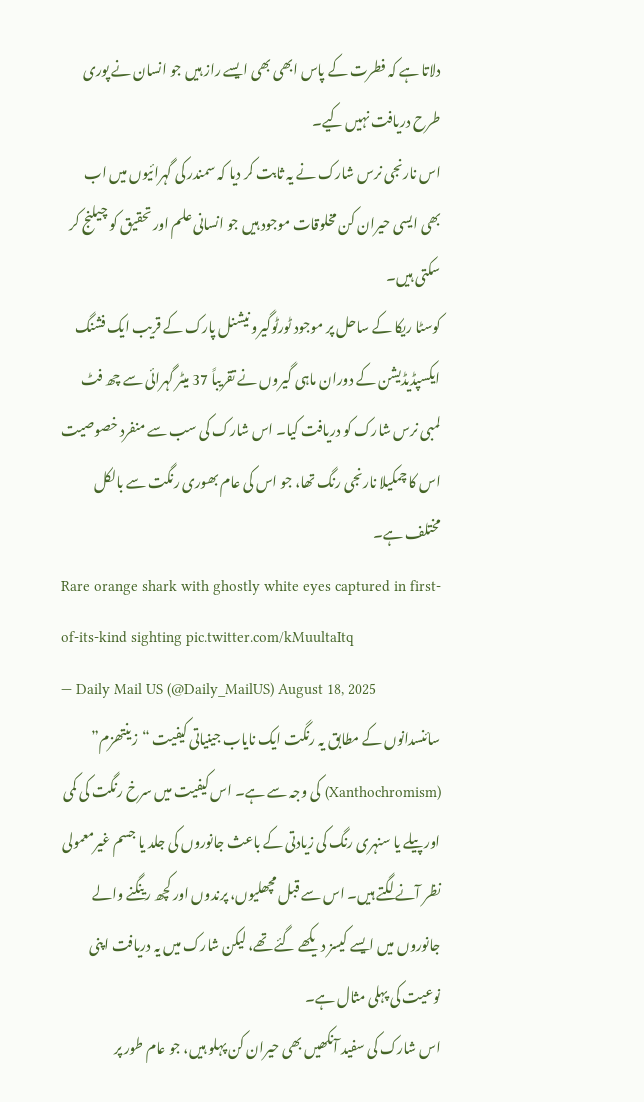دلاتا ہے کہ فطرت کے پاس ابھی بھی ایسے راز ہیں جو انسان نے پوری طرح دریافت نہیں کیے۔
اس نارنجی نرس شارک نے یہ ثابت کر دیا کہ سمندر کی گہرائیوں میں اب بھی ایسی حیران کن مخلوقات موجود ہیں جو انسانی علم اور تحقیق کو چیلنج کر سکتی ہیں۔
کوسٹا ریکا کے ساحل پر موجود ٹورٹوگیرو نیشنل پارک کے قریب ایک فشنگ ایکسپڈیڈیشن کے دوران ماہی گیروں نے تقریباً 37 میٹر گہرائی سے چھ فٹ لمبی نرس شارک کو دریافت کیا۔ اس شارک کی سب سے منفرد خصوصیت اس کا چمکیلا نارنجی رنگ تھا، جو اس کی عام بھوری رنگت سے بالکل مختلف ہے۔
Rare orange shark with ghostly white eyes captured in first-of-its-kind sighting pic.twitter.com/kMuultaItq
— Daily Mail US (@Daily_MailUS) August 18, 2025
سائنسدانوں کے مطابق یہ رنگت ایک نایاب جینیاتی کیفیت “زینتھزم” (Xanthochromism) کی وجہ سے ہے۔ اس کیفیت میں سرخ رنگت کی کمی اور پیلے یا سنہری رنگ کی زیادتی کے باعث جانوروں کی جلد یا جسم غیرمعمولی نظر آنے لگتے ہیں۔ اس سے قبل مچھلیوں، پرندوں اور کچھ رینگنے والے جانوروں میں ایسے کیسز دیکھے گئے تھے، لیکن شارک میں یہ دریافت اپنی نوعیت کی پہلی مثال ہے۔
اس شارک کی سفید آنکھیں بھی حیران کن پہلو ہیں، جو عام طور پر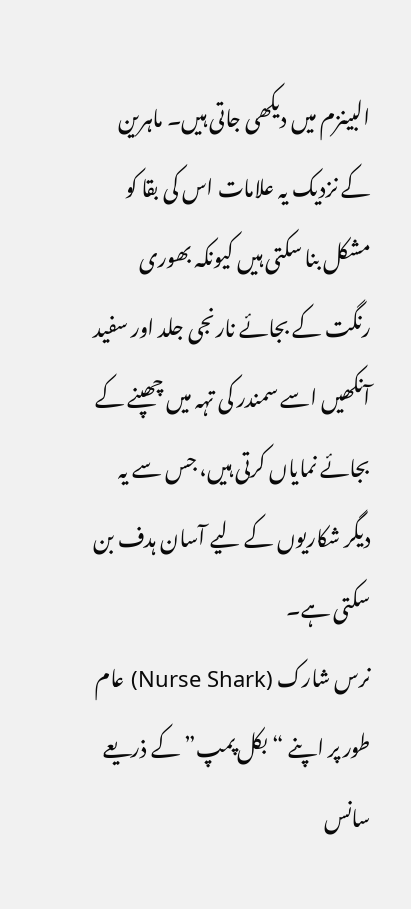البینزم میں دیکھی جاتی ہیں۔ ماہرین کے نزدیک یہ علامات اس کی بقا کو مشکل بنا سکتی ہیں کیونکہ بھوری رنگت کے بجائے نارنجی جلد اور سفید آنکھیں اسے سمندر کی تہہ میں چھپنے کے بجائے نمایاں کرتی ہیں، جس سے یہ دیگر شکاریوں کے لیے آسان ہدف بن سکتی ہے۔
نرس شارک (Nurse Shark) عام طور پر اپنے “بکل پمپ” کے ذریعے سانس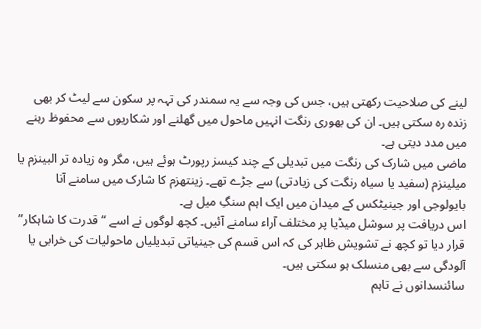لینے کی صلاحیت رکھتی ہیں، جس کی وجہ سے یہ سمندر کی تہہ پر سکون سے لیٹ کر بھی زندہ رہ سکتی ہیں۔ ان کی بھوری رنگت انہیں ماحول میں گھلنے اور شکاریوں سے محفوظ رہنے میں مدد دیتی ہے۔
ماضی میں شارک کی رنگت میں تبدیلی کے چند کیسز رپورٹ ہوئے ہیں، مگر وہ زیادہ تر البینزم یا میلینزم (سفید یا سیاہ رنگت کی زیادتی) سے جڑے تھے۔ زینتھزم کا شارک میں سامنے آنا بایولوجی اور جینیٹکس کے میدان میں ایک اہم سنگِ میل ہے۔
اس دریافت پر سوشل میڈیا پر مختلف آراء سامنے آئیں۔ کچھ لوگوں نے اسے “قدرت کا شاہکار” قرار دیا تو کچھ نے تشویش ظاہر کی کہ اس قسم کی جینیاتی تبدیلیاں ماحولیات کی خرابی یا آلودگی سے بھی منسلک ہو سکتی ہیں۔
سائنسدانوں نے تاہم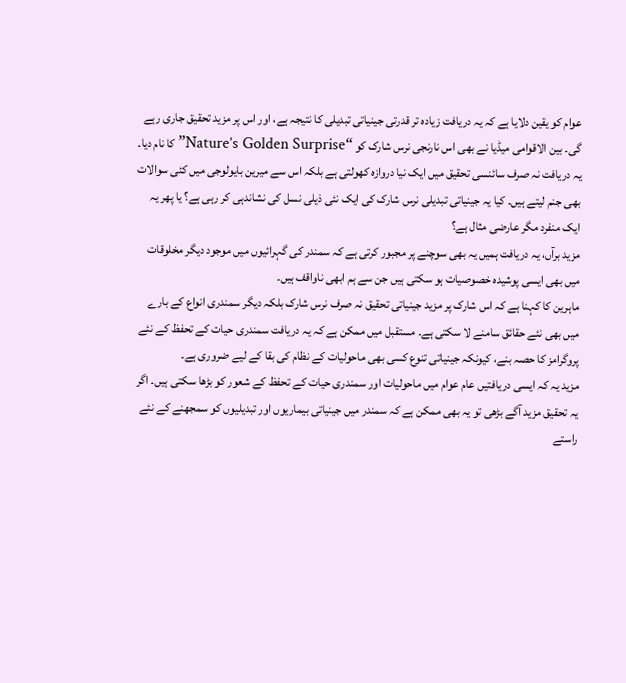عوام کو یقین دلایا ہے کہ یہ دریافت زیادہ تر قدرتی جینیاتی تبدیلی کا نتیجہ ہے، اور اس پر مزید تحقیق جاری رہے گی۔ بین الاقوامی میڈیا نے بھی اس نارنجی نرس شارک کو “Nature’s Golden Surprise” کا نام دیا۔
یہ دریافت نہ صرف سائنسی تحقیق میں ایک نیا دروازہ کھولتی ہے بلکہ اس سے میرین بایولوجی میں کئی سوالات بھی جنم لیتے ہیں۔ کیا یہ جینیاتی تبدیلی نرس شارک کی ایک نئی ذیلی نسل کی نشاندہی کر رہی ہے؟ یا پھر یہ ایک منفرد مگر عارضی مثال ہے؟
مزید برآں، یہ دریافت ہمیں یہ بھی سوچنے پر مجبور کرتی ہے کہ سمندر کی گہرائیوں میں موجود دیگر مخلوقات میں بھی ایسی پوشیدہ خصوصیات ہو سکتی ہیں جن سے ہم ابھی ناواقف ہیں۔
ماہرین کا کہنا ہے کہ اس شارک پر مزید جینیاتی تحقیق نہ صرف نرس شارک بلکہ دیگر سمندری انواع کے بارے میں بھی نئے حقائق سامنے لا سکتی ہے۔ مستقبل میں ممکن ہے کہ یہ دریافت سمندری حیات کے تحفظ کے نئے پروگرامز کا حصہ بنے، کیونکہ جینیاتی تنوع کسی بھی ماحولیات کے نظام کی بقا کے لیے ضروری ہے۔
مزید یہ کہ ایسی دریافتیں عام عوام میں ماحولیات اور سمندری حیات کے تحفظ کے شعور کو بڑھا سکتی ہیں۔ اگر یہ تحقیق مزید آگے بڑھی تو یہ بھی ممکن ہے کہ سمندر میں جینیاتی بیماریوں اور تبدیلیوں کو سمجھنے کے نئے راستے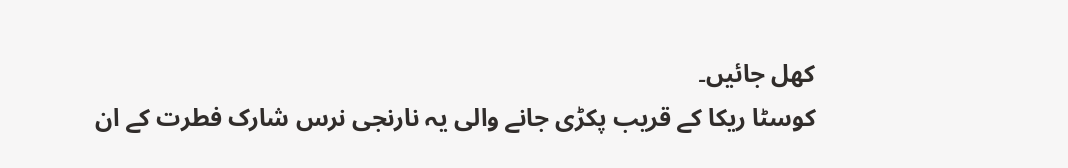کھل جائیں۔
کوسٹا ریکا کے قریب پکڑی جانے والی یہ نارنجی نرس شارک فطرت کے ان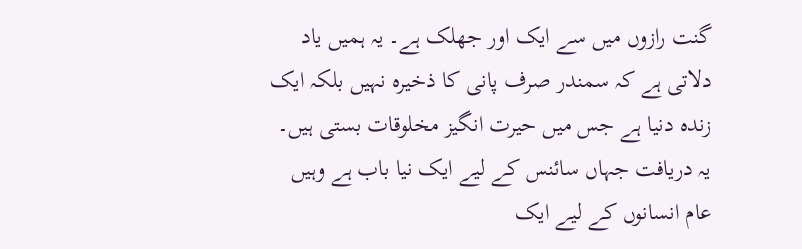گنت رازوں میں سے ایک اور جھلک ہے۔ یہ ہمیں یاد دلاتی ہے کہ سمندر صرف پانی کا ذخیرہ نہیں بلکہ ایک زندہ دنیا ہے جس میں حیرت انگیز مخلوقات بستی ہیں۔
یہ دریافت جہاں سائنس کے لیے ایک نیا باب ہے وہیں عام انسانوں کے لیے ایک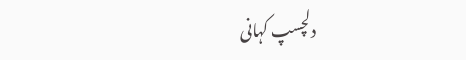دلچسپ کہانی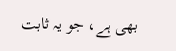بھی ہے، جو یہ ثابت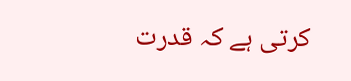کرتی ہے کہ قدرت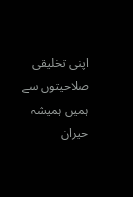اپنی تخلیقی صلاحیتوں سے ہمیں ہمیشہ حیران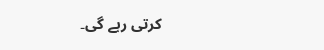کرتی رہے گی۔